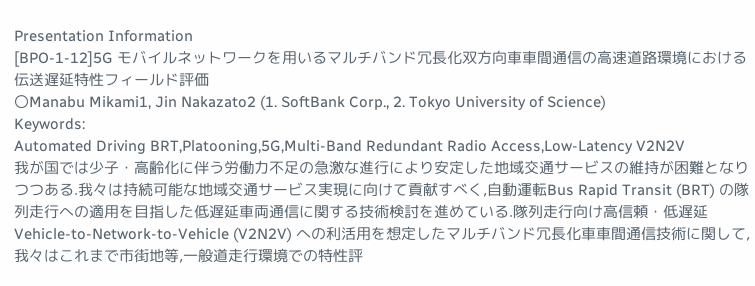Presentation Information
[BPO-1-12]5G モバイルネットワークを用いるマルチバンド冗長化双方向車車間通信の高速道路環境における伝送遅延特性フィールド評価
〇Manabu Mikami1, Jin Nakazato2 (1. SoftBank Corp., 2. Tokyo University of Science)
Keywords:
Automated Driving BRT,Platooning,5G,Multi-Band Redundant Radio Access,Low-Latency V2N2V
我が国では少子・高齢化に伴う労働力不足の急激な進行により安定した地域交通サービスの維持が困難となりつつある.我々は持続可能な地域交通サービス実現に向けて貢献すべく,自動運転Bus Rapid Transit (BRT) の隊列走行への適用を目指した低遅延車両通信に関する技術検討を進めている.隊列走行向け高信頼・低遅延Vehicle-to-Network-to-Vehicle (V2N2V) への利活用を想定したマルチバンド冗長化車車間通信技術に関して,我々はこれまで市街地等,一般道走行環境での特性評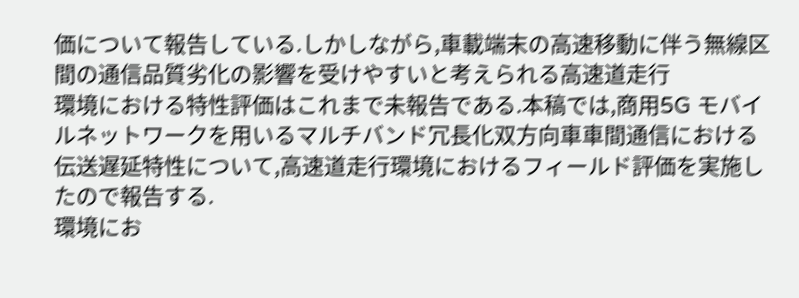価について報告している.しかしながら,車載端末の高速移動に伴う無線区間の通信品質劣化の影響を受けやすいと考えられる高速道走行
環境における特性評価はこれまで未報告である.本稿では,商用5G モバイルネットワークを用いるマルチバンド冗長化双方向車車間通信における伝送遅延特性について,高速道走行環境におけるフィールド評価を実施したので報告する.
環境にお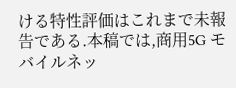ける特性評価はこれまで未報告である.本稿では,商用5G モバイルネッ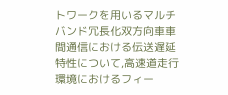トワークを用いるマルチバンド冗長化双方向車車間通信における伝送遅延特性について,高速道走行環境におけるフィー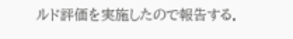ルド評価を実施したので報告する.